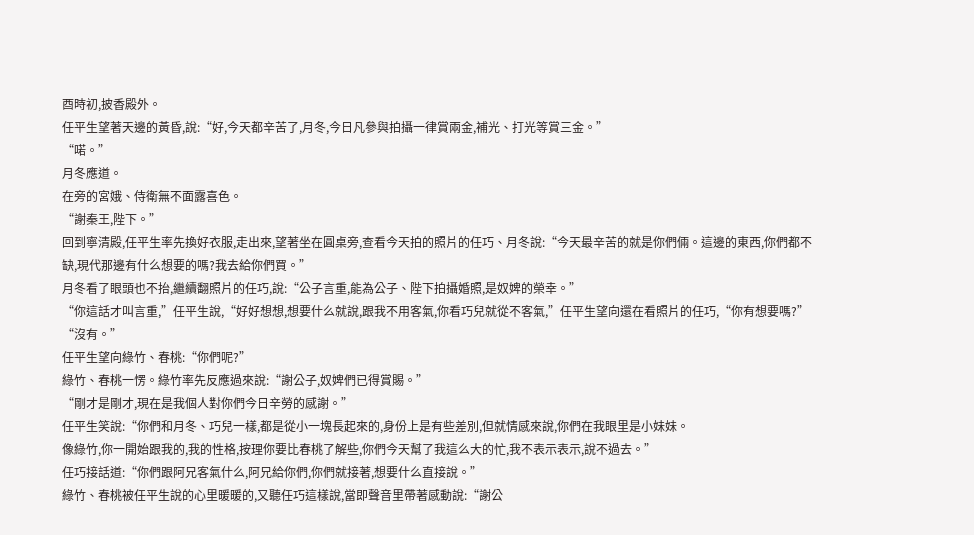酉時初,披香殿外。
任平生望著天邊的黃昏,說:“好,今天都辛苦了,月冬,今日凡參與拍攝一律賞兩金,補光、打光等賞三金。”
“喏。”
月冬應道。
在旁的宮娥、侍衛無不面露喜色。
“謝秦王,陛下。”
回到寧清殿,任平生率先換好衣服,走出來,望著坐在圓桌旁,查看今天拍的照片的任巧、月冬說:“今天最辛苦的就是你們倆。這邊的東西,你們都不缺,現代那邊有什么想要的嗎?我去給你們買。”
月冬看了眼頭也不抬,繼續翻照片的任巧,說:“公子言重,能為公子、陛下拍攝婚照,是奴婢的榮幸。”
“你這話才叫言重,”任平生說,“好好想想,想要什么就說,跟我不用客氣,你看巧兒就從不客氣,”任平生望向還在看照片的任巧,“你有想要嗎?”
“沒有。”
任平生望向綠竹、春桃:“你們呢?”
綠竹、春桃一愣。綠竹率先反應過來說:“謝公子,奴婢們已得賞賜。”
“剛才是剛才,現在是我個人對你們今日辛勞的感謝。”
任平生笑說:“你們和月冬、巧兒一樣,都是從小一塊長起來的,身份上是有些差別,但就情感來說,你們在我眼里是小妹妹。
像綠竹,你一開始跟我的,我的性格,按理你要比春桃了解些,你們今天幫了我這么大的忙,我不表示表示,說不過去。”
任巧接話道:“你們跟阿兄客氣什么,阿兄給你們,你們就接著,想要什么直接說。”
綠竹、春桃被任平生說的心里暖暖的,又聽任巧這樣說,當即聲音里帶著感動說:“謝公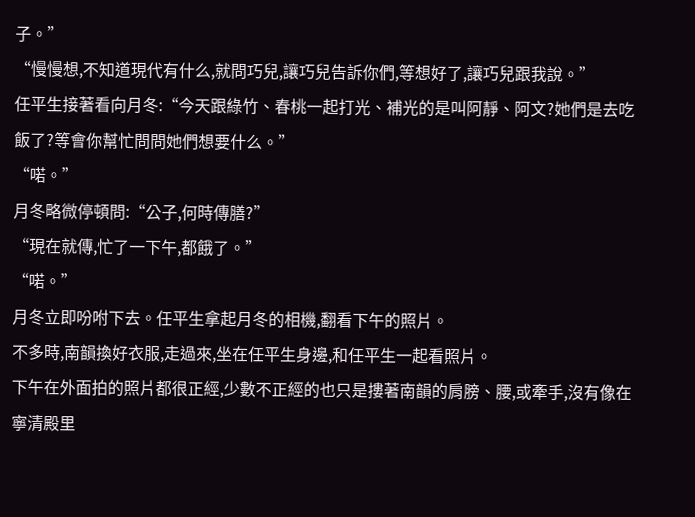子。”
“慢慢想,不知道現代有什么,就問巧兒,讓巧兒告訴你們,等想好了,讓巧兒跟我說。”
任平生接著看向月冬:“今天跟綠竹、春桃一起打光、補光的是叫阿靜、阿文?她們是去吃飯了?等會你幫忙問問她們想要什么。”
“喏。”
月冬略微停頓問:“公子,何時傳膳?”
“現在就傳,忙了一下午,都餓了。”
“喏。”
月冬立即吩咐下去。任平生拿起月冬的相機,翻看下午的照片。
不多時,南韻換好衣服,走過來,坐在任平生身邊,和任平生一起看照片。
下午在外面拍的照片都很正經,少數不正經的也只是摟著南韻的肩膀、腰,或牽手,沒有像在寧清殿里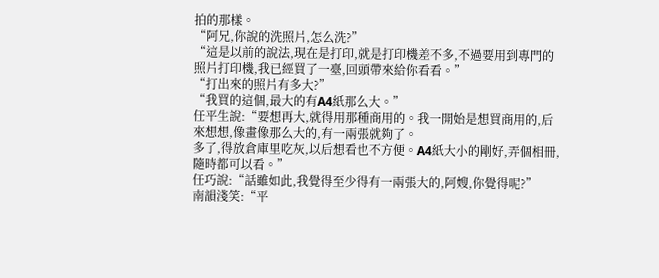拍的那樣。
“阿兄,你說的洗照片,怎么洗?”
“這是以前的說法,現在是打印,就是打印機差不多,不過要用到專門的照片打印機,我已經買了一臺,回頭帶來給你看看。”
“打出來的照片有多大?”
“我買的這個,最大的有A4紙那么大。”
任平生說:“要想再大,就得用那種商用的。我一開始是想買商用的,后來想想,像畫像那么大的,有一兩張就夠了。
多了,得放倉庫里吃灰,以后想看也不方便。A4紙大小的剛好,弄個相冊,隨時都可以看。”
任巧說:“話雖如此,我覺得至少得有一兩張大的,阿嫂,你覺得呢?”
南韻淺笑:“平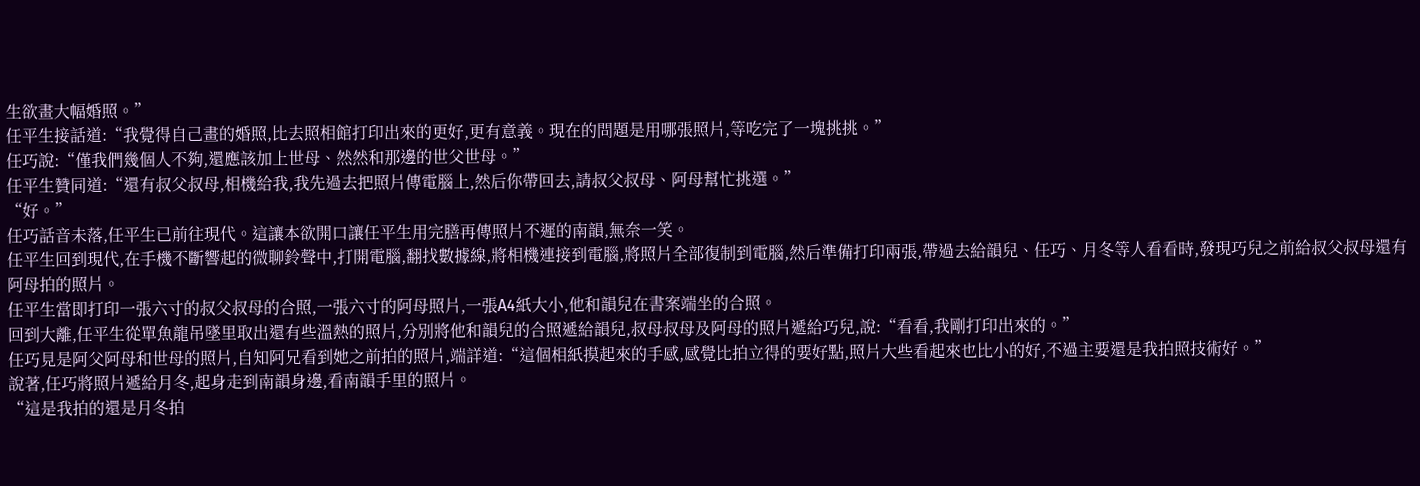生欲畫大幅婚照。”
任平生接話道:“我覺得自己畫的婚照,比去照相館打印出來的更好,更有意義。現在的問題是用哪張照片,等吃完了一塊挑挑。”
任巧說:“僅我們幾個人不夠,還應該加上世母、然然和那邊的世父世母。”
任平生贊同道:“還有叔父叔母,相機給我,我先過去把照片傳電腦上,然后你帶回去,請叔父叔母、阿母幫忙挑選。”
“好。”
任巧話音未落,任平生已前往現代。這讓本欲開口讓任平生用完膳再傳照片不遲的南韻,無奈一笑。
任平生回到現代,在手機不斷響起的微聊鈴聲中,打開電腦,翻找數據線,將相機連接到電腦,將照片全部復制到電腦,然后準備打印兩張,帶過去給韻兒、任巧、月冬等人看看時,發現巧兒之前給叔父叔母還有阿母拍的照片。
任平生當即打印一張六寸的叔父叔母的合照,一張六寸的阿母照片,一張A4紙大小,他和韻兒在書案端坐的合照。
回到大離,任平生從單魚龍吊墜里取出還有些溫熱的照片,分別將他和韻兒的合照遞給韻兒,叔母叔母及阿母的照片遞給巧兒,說:“看看,我剛打印出來的。”
任巧見是阿父阿母和世母的照片,自知阿兄看到她之前拍的照片,端詳道:“這個相紙摸起來的手感,感覺比拍立得的要好點,照片大些看起來也比小的好,不過主要還是我拍照技術好。”
說著,任巧將照片遞給月冬,起身走到南韻身邊,看南韻手里的照片。
“這是我拍的還是月冬拍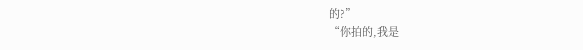的?”
“你拍的,我是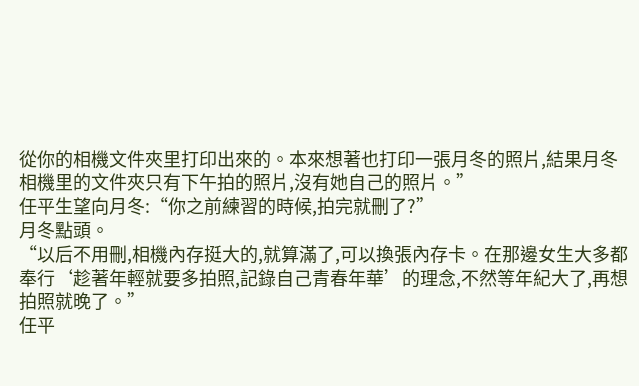從你的相機文件夾里打印出來的。本來想著也打印一張月冬的照片,結果月冬相機里的文件夾只有下午拍的照片,沒有她自己的照片。”
任平生望向月冬:“你之前練習的時候,拍完就刪了?”
月冬點頭。
“以后不用刪,相機內存挺大的,就算滿了,可以換張內存卡。在那邊女生大多都奉行‘趁著年輕就要多拍照,記錄自己青春年華’的理念,不然等年紀大了,再想拍照就晚了。”
任平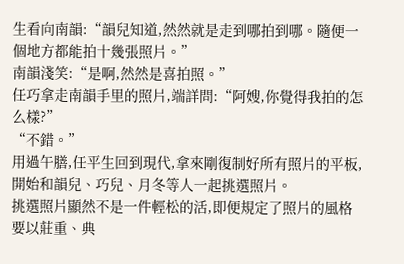生看向南韻:“韻兒知道,然然就是走到哪拍到哪。隨便一個地方都能拍十幾張照片。”
南韻淺笑:“是啊,然然是喜拍照。”
任巧拿走南韻手里的照片,端詳問:“阿嫂,你覺得我拍的怎么樣?”
“不錯。”
用過午膳,任平生回到現代,拿來剛復制好所有照片的平板,開始和韻兒、巧兒、月冬等人一起挑選照片。
挑選照片顯然不是一件輕松的活,即便規定了照片的風格要以莊重、典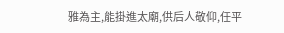雅為主,能掛進太廟,供后人敬仰,任平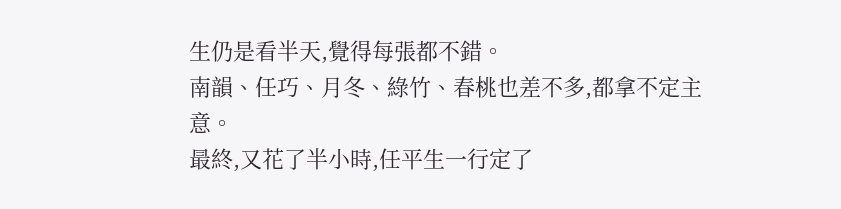生仍是看半天,覺得每張都不錯。
南韻、任巧、月冬、綠竹、春桃也差不多,都拿不定主意。
最終,又花了半小時,任平生一行定了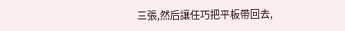三張,然后讓任巧把平板帶回去,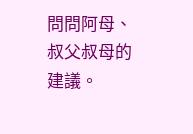問問阿母、叔父叔母的建議。